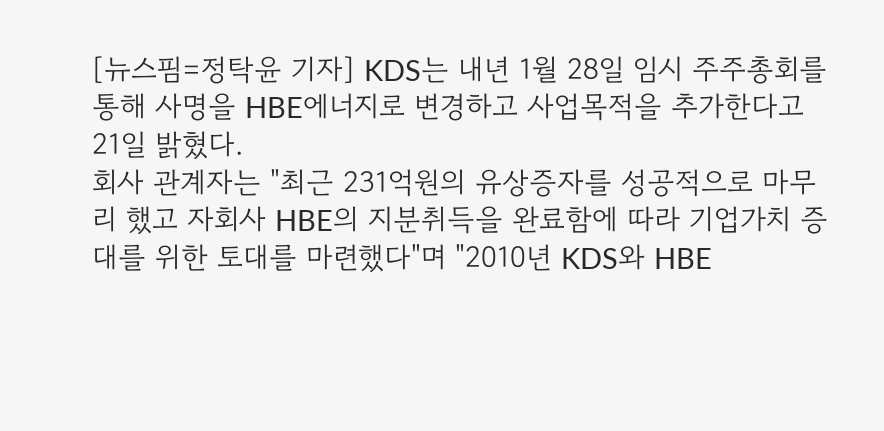[뉴스핌=정탁윤 기자] KDS는 내년 1월 28일 임시 주주총회를 통해 사명을 HBE에너지로 변경하고 사업목적을 추가한다고 21일 밝혔다.
회사 관계자는 "최근 231억원의 유상증자를 성공적으로 마무리 했고 자회사 HBE의 지분취득을 완료함에 따라 기업가치 증대를 위한 토대를 마련했다"며 "2010년 KDS와 HBE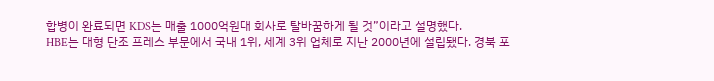합병이 완료되면 KDS는 매출 1000억원대 회사로 탈바꿈하게 될 것”이라고 설명했다.
HBE는 대형 단조 프레스 부문에서 국내 1위, 세계 3위 업체로 지난 2000년에 설립됐다. 경북 포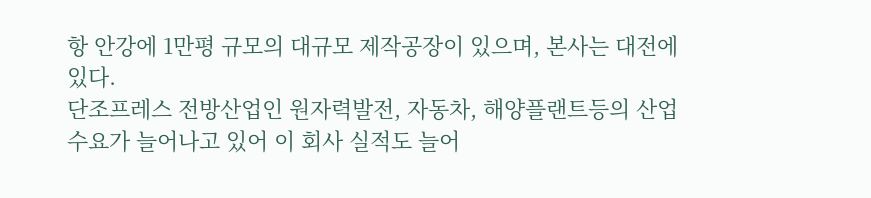항 안강에 1만평 규모의 대규모 제작공장이 있으며, 본사는 대전에 있다.
단조프레스 전방산업인 원자력발전, 자동차, 해양플랜트등의 산업 수요가 늘어나고 있어 이 회사 실적도 늘어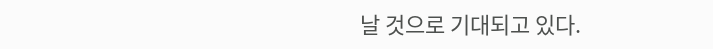날 것으로 기대되고 있다.